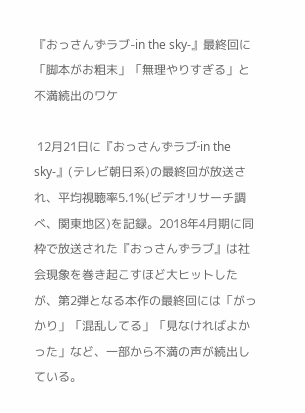『おっさんずラブ-in the sky-』最終回に「脚本がお粗末」「無理やりすぎる」と不満続出のワケ

 12月21日に『おっさんずラブ‐in the sky‐』(テレビ朝日系)の最終回が放送され、平均視聴率5.1%(ビデオリサーチ調べ、関東地区)を記録。2018年4月期に同枠で放送された『おっさんずラブ』は社会現象を巻き起こすほど大ヒットしたが、第2弾となる本作の最終回には「がっかり」「混乱してる」「見なければよかった」など、一部から不満の声が続出している。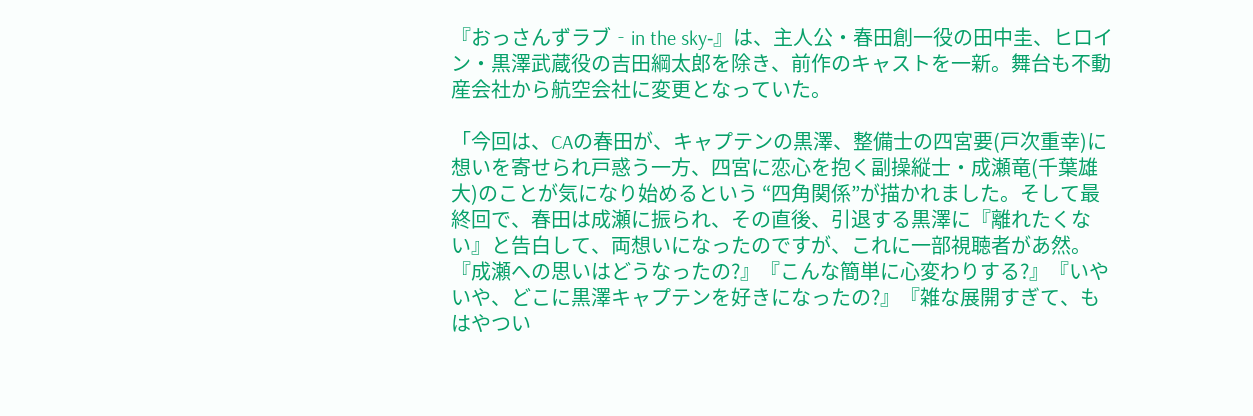『おっさんずラブ‐in the sky‐』は、主人公・春田創一役の田中圭、ヒロイン・黒澤武蔵役の吉田綱太郎を除き、前作のキャストを一新。舞台も不動産会社から航空会社に変更となっていた。

「今回は、CAの春田が、キャプテンの黒澤、整備士の四宮要(戸次重幸)に想いを寄せられ戸惑う一方、四宮に恋心を抱く副操縦士・成瀬竜(千葉雄大)のことが気になり始めるという “四角関係”が描かれました。そして最終回で、春田は成瀬に振られ、その直後、引退する黒澤に『離れたくない』と告白して、両想いになったのですが、これに一部視聴者があ然。『成瀬への思いはどうなったの?』『こんな簡単に心変わりする?』『いやいや、どこに黒澤キャプテンを好きになったの?』『雑な展開すぎて、もはやつい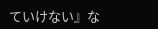ていけない』な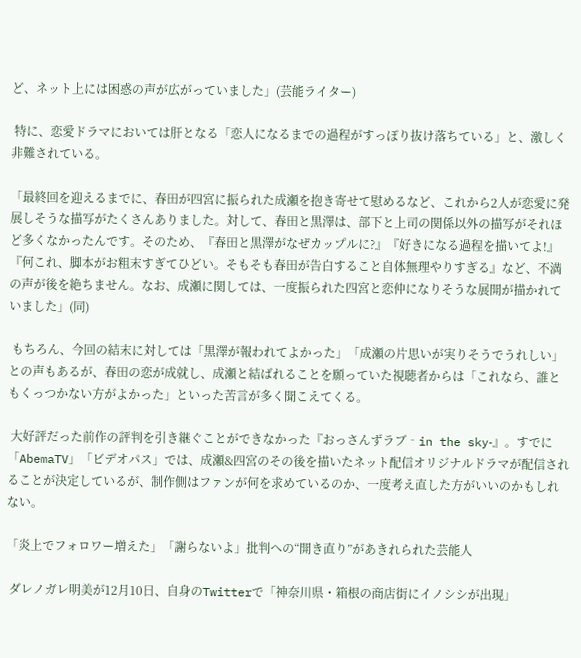ど、ネット上には困惑の声が広がっていました」(芸能ライター)

 特に、恋愛ドラマにおいては肝となる「恋人になるまでの過程がすっぽり抜け落ちている」と、激しく非難されている。

「最終回を迎えるまでに、春田が四宮に振られた成瀬を抱き寄せて慰めるなど、これから2人が恋愛に発展しそうな描写がたくさんありました。対して、春田と黒澤は、部下と上司の関係以外の描写がそれほど多くなかったんです。そのため、『春田と黒澤がなぜカップルに?』『好きになる過程を描いてよ!』『何これ、脚本がお粗末すぎてひどい。そもそも春田が告白すること自体無理やりすぎる』など、不満の声が後を絶ちません。なお、成瀬に関しては、一度振られた四宮と恋仲になりそうな展開が描かれていました」(同)

 もちろん、今回の結末に対しては「黒澤が報われてよかった」「成瀬の片思いが実りそうでうれしい」との声もあるが、春田の恋が成就し、成瀬と結ばれることを願っていた視聴者からは「これなら、誰ともくっつかない方がよかった」といった苦言が多く聞こえてくる。

 大好評だった前作の評判を引き継ぐことができなかった『おっさんずラブ‐in the sky‐』。すでに「AbemaTV」「ビデオパス」では、成瀬&四宮のその後を描いたネット配信オリジナルドラマが配信されることが決定しているが、制作側はファンが何を求めているのか、一度考え直した方がいいのかもしれない。

「炎上でフォロワー増えた」「謝らないよ」批判への“開き直り”があきれられた芸能人

 ダレノガレ明美が12月10日、自身のTwitterで「神奈川県・箱根の商店街にイノシシが出現」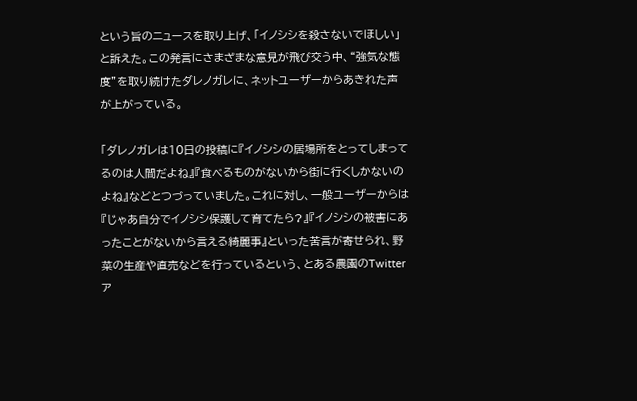という旨のニュースを取り上げ、「イノシシを殺さないでほしい」と訴えた。この発言にさまざまな意見が飛び交う中、“強気な態度”を取り続けたダレノガレに、ネットユーザーからあきれた声が上がっている。

「ダレノガレは10日の投稿に『イノシシの居場所をとってしまってるのは人間だよね』『食べるものがないから街に行くしかないのよね』などとつづっていました。これに対し、一般ユーザーからは『じゃあ自分でイノシシ保護して育てたら?』『イノシシの被害にあったことがないから言える綺麗事』といった苦言が寄せられ、野菜の生産や直売などを行っているという、とある農園のTwitterア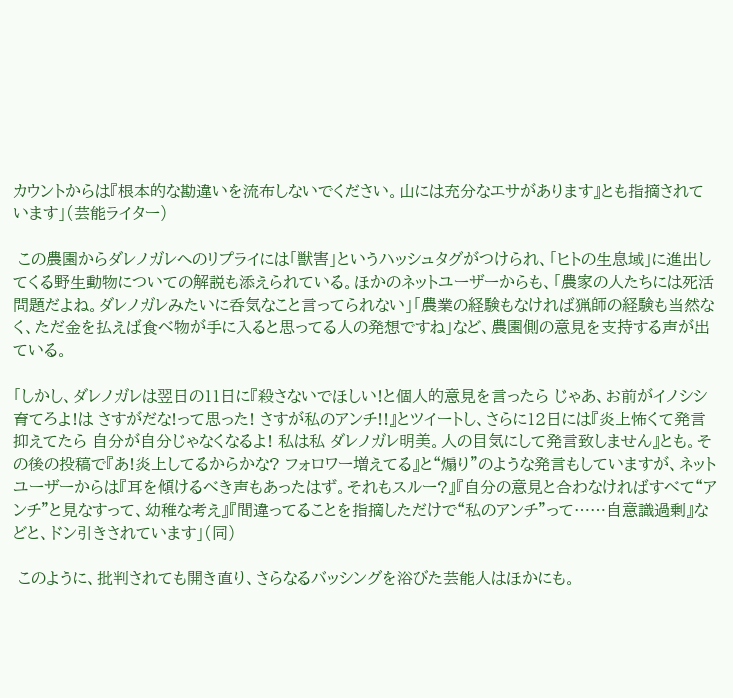カウントからは『根本的な勘違いを流布しないでください。山には充分なエサがあります』とも指摘されています」(芸能ライター)

 この農園からダレノガレへのリプライには「獣害」というハッシュタグがつけられ、「ヒトの生息域」に進出してくる野生動物についての解説も添えられている。ほかのネットユーザーからも、「農家の人たちには死活問題だよね。ダレノガレみたいに呑気なこと言ってられない」「農業の経験もなければ猟師の経験も当然なく、ただ金を払えば食べ物が手に入ると思ってる人の発想ですね」など、農園側の意見を支持する声が出ている。

「しかし、ダレノガレは翌日の11日に『殺さないでほしい!と個人的意見を言ったら じゃあ、お前がイノシシ育てろよ!は さすがだな!って思った! さすが私のアンチ!!』とツイートし、さらに12日には『炎上怖くて発言抑えてたら 自分が自分じゃなくなるよ! 私は私 ダレノガレ明美。人の目気にして発言致しません』とも。その後の投稿で『あ!炎上してるからかな? フォロワー増えてる』と“煽り”のような発言もしていますが、ネットユーザーからは『耳を傾けるべき声もあったはず。それもスルー?』『自分の意見と合わなければすべて“アンチ”と見なすって、幼稚な考え』『間違ってることを指摘しただけで“私のアンチ”って……自意識過剰』などと、ドン引きされています」(同)

 このように、批判されても開き直り、さらなるバッシングを浴びた芸能人はほかにも。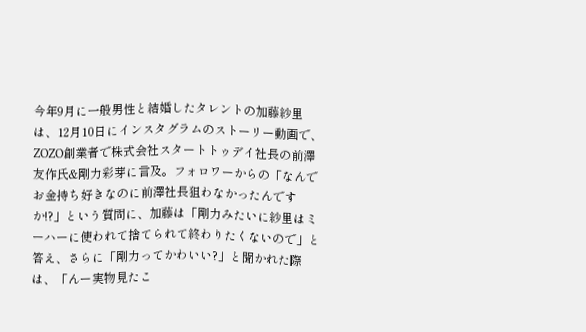今年9月に一般男性と結婚したタレントの加藤紗里は、12月10日にインスタグラムのストーリー動画で、ZOZO創業者で株式会社スタートトゥデイ社長の前澤友作氏&剛力彩芽に言及。フォロワーからの「なんでお金持ち好きなのに前澤社長狙わなかったんですか!?」という質問に、加藤は「剛力みたいに紗里はミーハーに使われて捨てられて終わりたくないので」と答え、さらに「剛力ってかわいい?」と聞かれた際は、「んー実物見たこ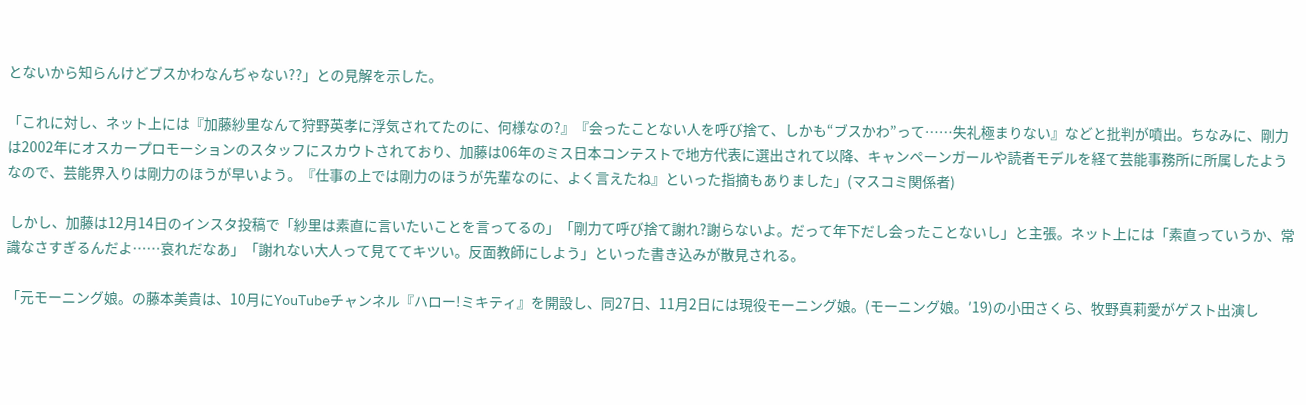とないから知らんけどブスかわなんぢゃない??」との見解を示した。

「これに対し、ネット上には『加藤紗里なんて狩野英孝に浮気されてたのに、何様なの?』『会ったことない人を呼び捨て、しかも“ブスかわ”って……失礼極まりない』などと批判が噴出。ちなみに、剛力は2002年にオスカープロモーションのスタッフにスカウトされており、加藤は06年のミス日本コンテストで地方代表に選出されて以降、キャンペーンガールや読者モデルを経て芸能事務所に所属したようなので、芸能界入りは剛力のほうが早いよう。『仕事の上では剛力のほうが先輩なのに、よく言えたね』といった指摘もありました」(マスコミ関係者)

 しかし、加藤は12月14日のインスタ投稿で「紗里は素直に言いたいことを言ってるの」「剛力て呼び捨て謝れ?謝らないよ。だって年下だし会ったことないし」と主張。ネット上には「素直っていうか、常識なさすぎるんだよ……哀れだなあ」「謝れない大人って見ててキツい。反面教師にしよう」といった書き込みが散見される。

「元モーニング娘。の藤本美貴は、10月にYouTubeチャンネル『ハロー!ミキティ』を開設し、同27日、11月2日には現役モーニング娘。(モーニング娘。′19)の小田さくら、牧野真莉愛がゲスト出演し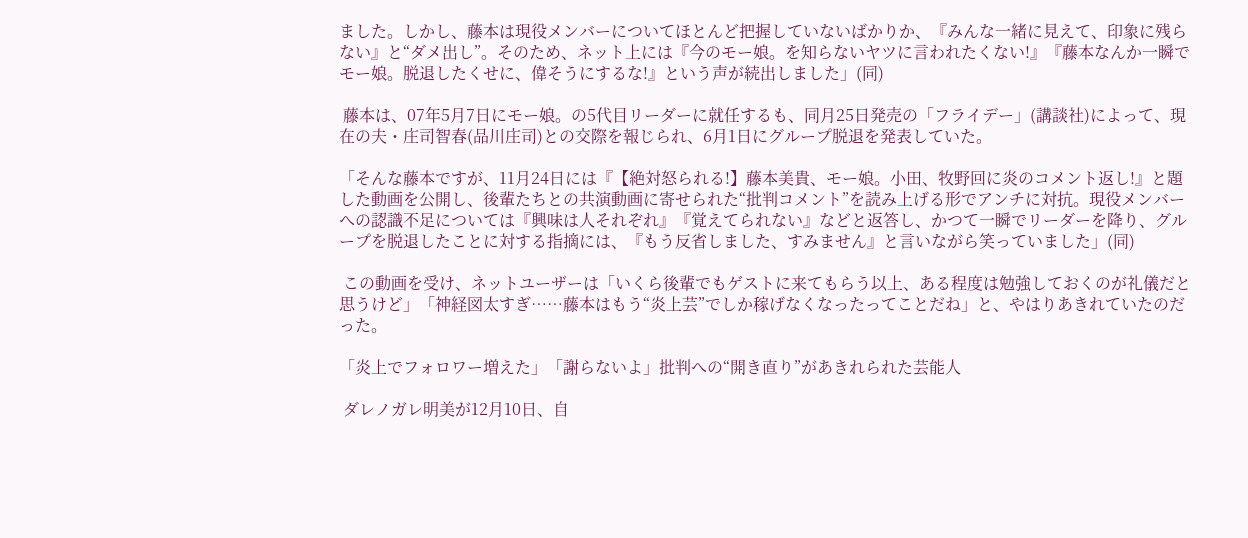ました。しかし、藤本は現役メンバーについてほとんど把握していないばかりか、『みんな一緒に見えて、印象に残らない』と“ダメ出し”。そのため、ネット上には『今のモー娘。を知らないヤツに言われたくない!』『藤本なんか一瞬でモー娘。脱退したくせに、偉そうにするな!』という声が続出しました」(同)

 藤本は、07年5月7日にモー娘。の5代目リーダーに就任するも、同月25日発売の「フライデー」(講談社)によって、現在の夫・庄司智春(品川庄司)との交際を報じられ、6月1日にグループ脱退を発表していた。

「そんな藤本ですが、11月24日には『【絶対怒られる!】藤本美貴、モー娘。小田、牧野回に炎のコメント返し!』と題した動画を公開し、後輩たちとの共演動画に寄せられた“批判コメント”を読み上げる形でアンチに対抗。現役メンバーへの認識不足については『興味は人それぞれ』『覚えてられない』などと返答し、かつて一瞬でリーダーを降り、グループを脱退したことに対する指摘には、『もう反省しました、すみません』と言いながら笑っていました」(同)

 この動画を受け、ネットユーザーは「いくら後輩でもゲストに来てもらう以上、ある程度は勉強しておくのが礼儀だと思うけど」「神経図太すぎ……藤本はもう“炎上芸”でしか稼げなくなったってことだね」と、やはりあきれていたのだった。

「炎上でフォロワー増えた」「謝らないよ」批判への“開き直り”があきれられた芸能人

 ダレノガレ明美が12月10日、自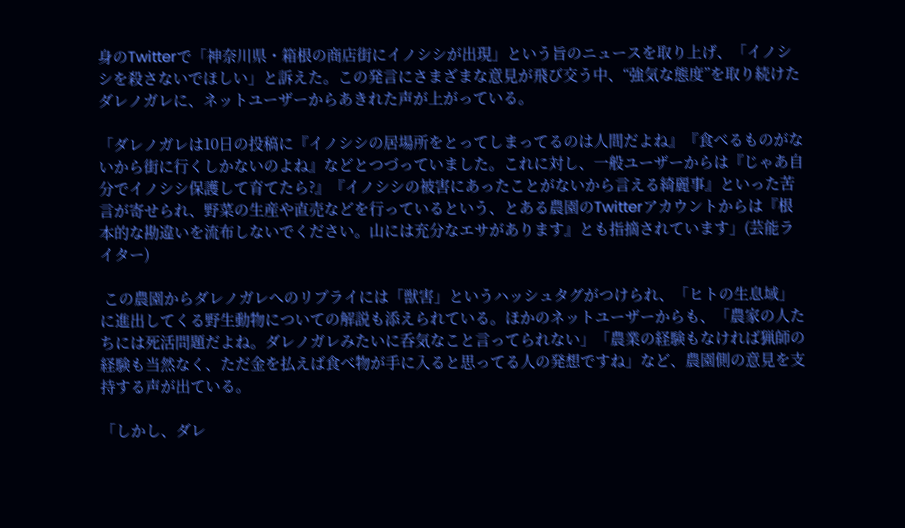身のTwitterで「神奈川県・箱根の商店街にイノシシが出現」という旨のニュースを取り上げ、「イノシシを殺さないでほしい」と訴えた。この発言にさまざまな意見が飛び交う中、“強気な態度”を取り続けたダレノガレに、ネットユーザーからあきれた声が上がっている。

「ダレノガレは10日の投稿に『イノシシの居場所をとってしまってるのは人間だよね』『食べるものがないから街に行くしかないのよね』などとつづっていました。これに対し、一般ユーザーからは『じゃあ自分でイノシシ保護して育てたら?』『イノシシの被害にあったことがないから言える綺麗事』といった苦言が寄せられ、野菜の生産や直売などを行っているという、とある農園のTwitterアカウントからは『根本的な勘違いを流布しないでください。山には充分なエサがあります』とも指摘されています」(芸能ライター)

 この農園からダレノガレへのリプライには「獣害」というハッシュタグがつけられ、「ヒトの生息域」に進出してくる野生動物についての解説も添えられている。ほかのネットユーザーからも、「農家の人たちには死活問題だよね。ダレノガレみたいに呑気なこと言ってられない」「農業の経験もなければ猟師の経験も当然なく、ただ金を払えば食べ物が手に入ると思ってる人の発想ですね」など、農園側の意見を支持する声が出ている。

「しかし、ダレ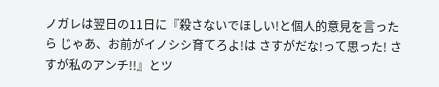ノガレは翌日の11日に『殺さないでほしい!と個人的意見を言ったら じゃあ、お前がイノシシ育てろよ!は さすがだな!って思った! さすが私のアンチ!!』とツ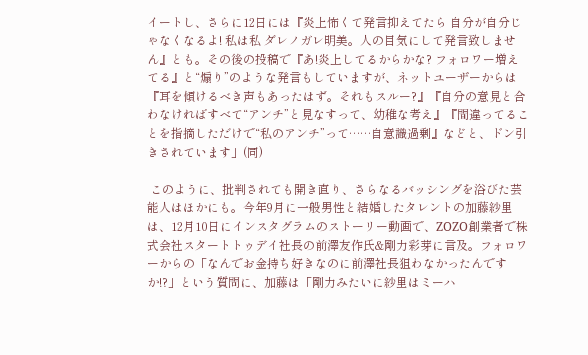イートし、さらに12日には『炎上怖くて発言抑えてたら 自分が自分じゃなくなるよ! 私は私 ダレノガレ明美。人の目気にして発言致しません』とも。その後の投稿で『あ!炎上してるからかな? フォロワー増えてる』と“煽り”のような発言もしていますが、ネットユーザーからは『耳を傾けるべき声もあったはず。それもスルー?』『自分の意見と合わなければすべて“アンチ”と見なすって、幼稚な考え』『間違ってることを指摘しただけで“私のアンチ”って……自意識過剰』などと、ドン引きされています」(同)

 このように、批判されても開き直り、さらなるバッシングを浴びた芸能人はほかにも。今年9月に一般男性と結婚したタレントの加藤紗里は、12月10日にインスタグラムのストーリー動画で、ZOZO創業者で株式会社スタートトゥデイ社長の前澤友作氏&剛力彩芽に言及。フォロワーからの「なんでお金持ち好きなのに前澤社長狙わなかったんですか!?」という質問に、加藤は「剛力みたいに紗里はミーハ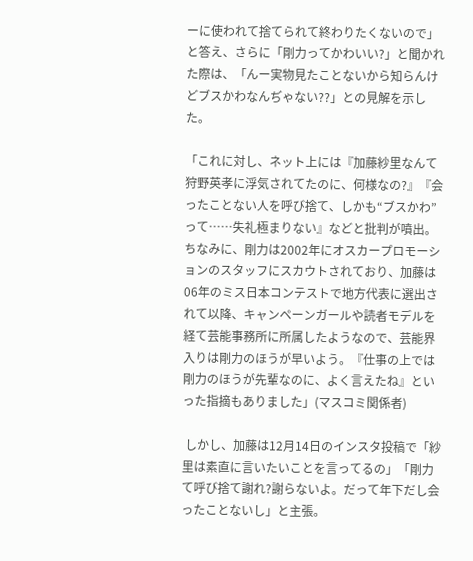ーに使われて捨てられて終わりたくないので」と答え、さらに「剛力ってかわいい?」と聞かれた際は、「んー実物見たことないから知らんけどブスかわなんぢゃない??」との見解を示した。

「これに対し、ネット上には『加藤紗里なんて狩野英孝に浮気されてたのに、何様なの?』『会ったことない人を呼び捨て、しかも“ブスかわ”って……失礼極まりない』などと批判が噴出。ちなみに、剛力は2002年にオスカープロモーションのスタッフにスカウトされており、加藤は06年のミス日本コンテストで地方代表に選出されて以降、キャンペーンガールや読者モデルを経て芸能事務所に所属したようなので、芸能界入りは剛力のほうが早いよう。『仕事の上では剛力のほうが先輩なのに、よく言えたね』といった指摘もありました」(マスコミ関係者)

 しかし、加藤は12月14日のインスタ投稿で「紗里は素直に言いたいことを言ってるの」「剛力て呼び捨て謝れ?謝らないよ。だって年下だし会ったことないし」と主張。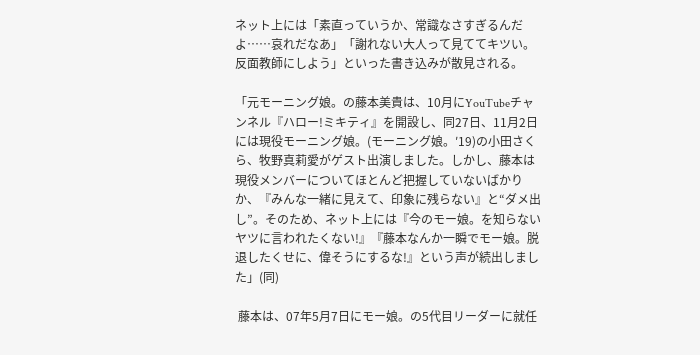ネット上には「素直っていうか、常識なさすぎるんだよ……哀れだなあ」「謝れない大人って見ててキツい。反面教師にしよう」といった書き込みが散見される。

「元モーニング娘。の藤本美貴は、10月にYouTubeチャンネル『ハロー!ミキティ』を開設し、同27日、11月2日には現役モーニング娘。(モーニング娘。′19)の小田さくら、牧野真莉愛がゲスト出演しました。しかし、藤本は現役メンバーについてほとんど把握していないばかりか、『みんな一緒に見えて、印象に残らない』と“ダメ出し”。そのため、ネット上には『今のモー娘。を知らないヤツに言われたくない!』『藤本なんか一瞬でモー娘。脱退したくせに、偉そうにするな!』という声が続出しました」(同)

 藤本は、07年5月7日にモー娘。の5代目リーダーに就任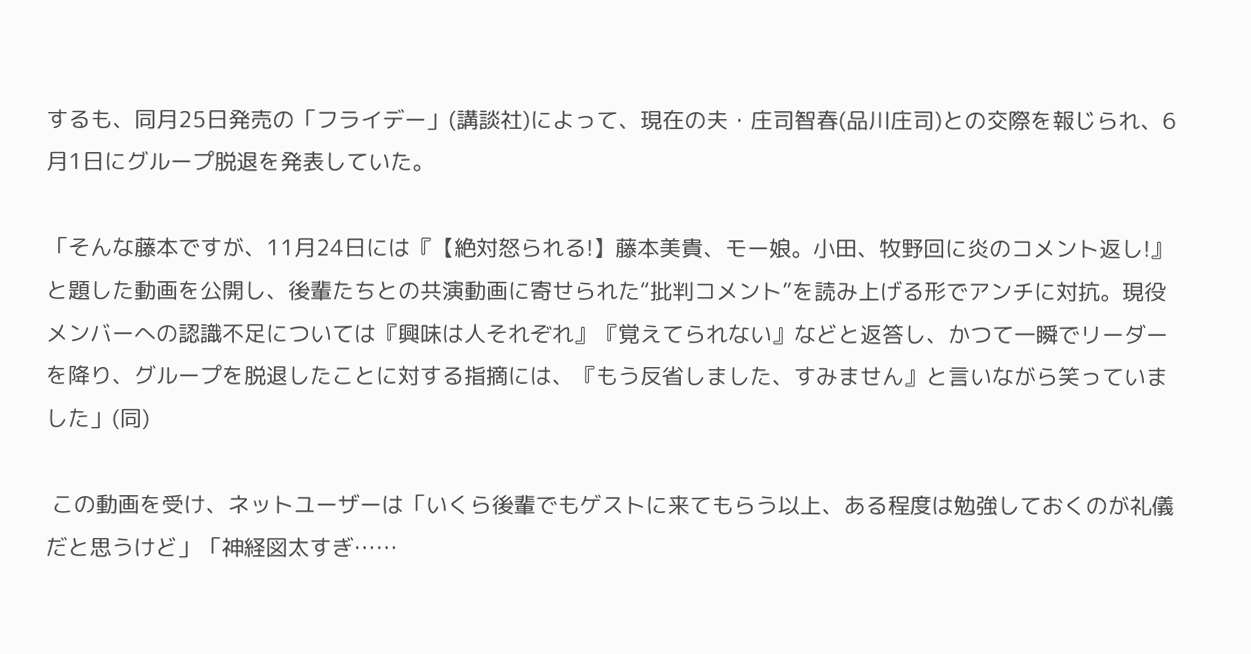するも、同月25日発売の「フライデー」(講談社)によって、現在の夫・庄司智春(品川庄司)との交際を報じられ、6月1日にグループ脱退を発表していた。

「そんな藤本ですが、11月24日には『【絶対怒られる!】藤本美貴、モー娘。小田、牧野回に炎のコメント返し!』と題した動画を公開し、後輩たちとの共演動画に寄せられた“批判コメント”を読み上げる形でアンチに対抗。現役メンバーへの認識不足については『興味は人それぞれ』『覚えてられない』などと返答し、かつて一瞬でリーダーを降り、グループを脱退したことに対する指摘には、『もう反省しました、すみません』と言いながら笑っていました」(同)

 この動画を受け、ネットユーザーは「いくら後輩でもゲストに来てもらう以上、ある程度は勉強しておくのが礼儀だと思うけど」「神経図太すぎ……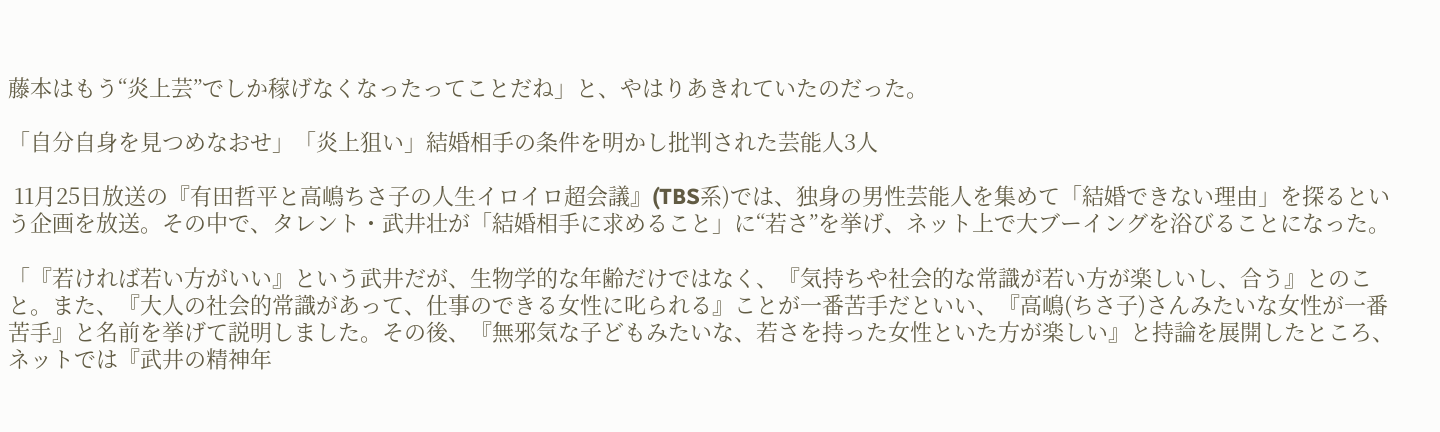藤本はもう“炎上芸”でしか稼げなくなったってことだね」と、やはりあきれていたのだった。

「自分自身を見つめなおせ」「炎上狙い」結婚相手の条件を明かし批判された芸能人3人

 11月25日放送の『有田哲平と高嶋ちさ子の人生イロイロ超会議』(TBS系)では、独身の男性芸能人を集めて「結婚できない理由」を探るという企画を放送。その中で、タレント・武井壮が「結婚相手に求めること」に“若さ”を挙げ、ネット上で大ブーイングを浴びることになった。

「『若ければ若い方がいい』という武井だが、生物学的な年齢だけではなく、『気持ちや社会的な常識が若い方が楽しいし、合う』とのこと。また、『大人の社会的常識があって、仕事のできる女性に叱られる』ことが一番苦手だといい、『高嶋(ちさ子)さんみたいな女性が一番苦手』と名前を挙げて説明しました。その後、『無邪気な子どもみたいな、若さを持った女性といた方が楽しい』と持論を展開したところ、ネットでは『武井の精神年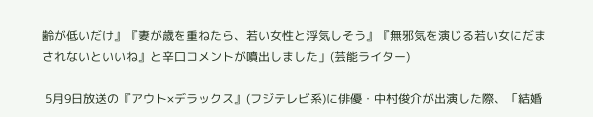齢が低いだけ』『妻が歳を重ねたら、若い女性と浮気しそう』『無邪気を演じる若い女にだまされないといいね』と辛口コメントが噴出しました」(芸能ライター)

 5月9日放送の『アウト×デラックス』(フジテレビ系)に俳優・中村俊介が出演した際、「結婚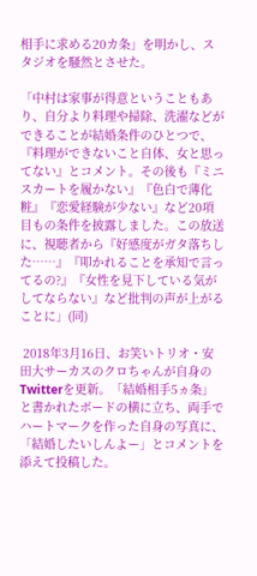相手に求める20カ条」を明かし、スタジオを騒然とさせた。

「中村は家事が得意ということもあり、自分より料理や掃除、洗濯などができることが結婚条件のひとつで、『料理ができないこと自体、女と思ってない』とコメント。その後も『ミニスカートを履かない』『色白で薄化粧』『恋愛経験が少ない』など20項目もの条件を披露しました。この放送に、視聴者から『好感度がガタ落ちした……』『叩かれることを承知で言ってるの?』『女性を見下している気がしてならない』など批判の声が上がることに」(同)

 2018年3月16日、お笑いトリオ・安田大サーカスのクロちゃんが自身のTwitterを更新。「結婚相手5ヵ条」と書かれたボードの横に立ち、両手でハートマークを作った自身の写真に、「結婚したいしんよー」とコメントを添えて投稿した。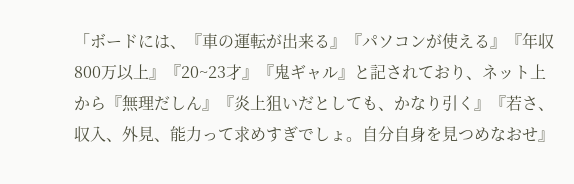「ボードには、『車の運転が出来る』『パソコンが使える』『年収800万以上』『20~23才』『鬼ギャル』と記されており、ネット上から『無理だしん』『炎上狙いだとしても、かなり引く』『若さ、収入、外見、能力って求めすぎでしょ。自分自身を見つめなおせ』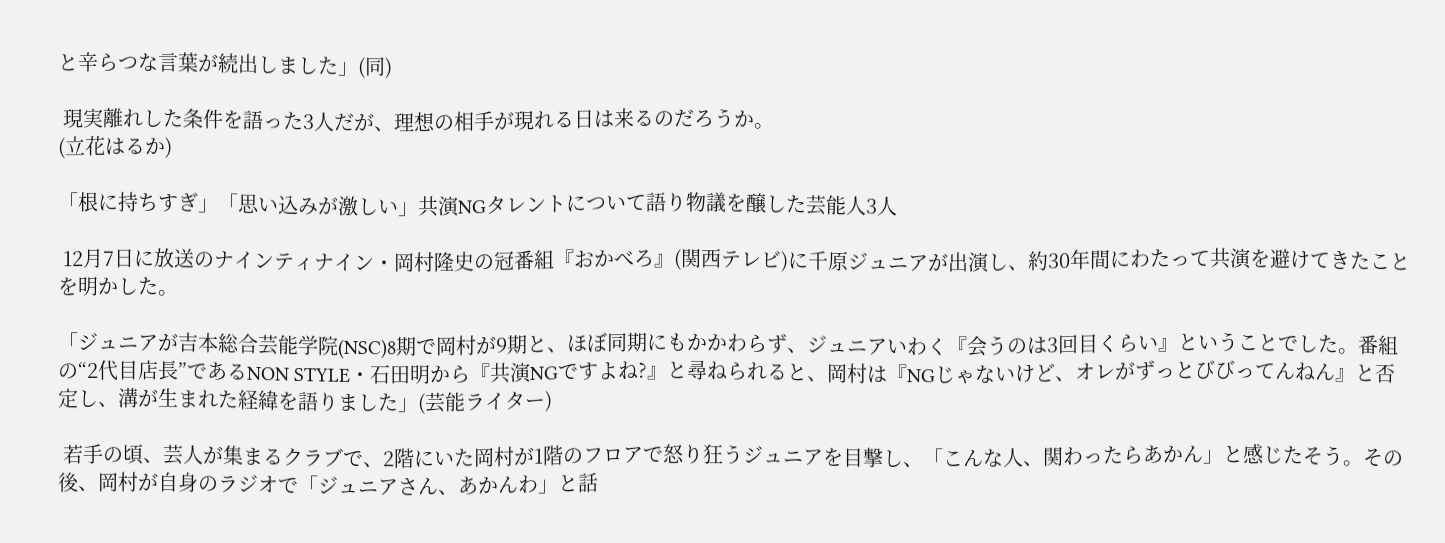と辛らつな言葉が続出しました」(同)

 現実離れした条件を語った3人だが、理想の相手が現れる日は来るのだろうか。
(立花はるか)

「根に持ちすぎ」「思い込みが激しい」共演NGタレントについて語り物議を醸した芸能人3人

 12月7日に放送のナインティナイン・岡村隆史の冠番組『おかべろ』(関西テレビ)に千原ジュニアが出演し、約30年間にわたって共演を避けてきたことを明かした。

「ジュニアが吉本総合芸能学院(NSC)8期で岡村が9期と、ほぼ同期にもかかわらず、ジュニアいわく『会うのは3回目くらい』ということでした。番組の“2代目店長”であるNON STYLE・石田明から『共演NGですよね?』と尋ねられると、岡村は『NGじゃないけど、オレがずっとびびってんねん』と否定し、溝が生まれた経緯を語りました」(芸能ライター)

 若手の頃、芸人が集まるクラブで、2階にいた岡村が1階のフロアで怒り狂うジュニアを目撃し、「こんな人、関わったらあかん」と感じたそう。その後、岡村が自身のラジオで「ジュニアさん、あかんわ」と話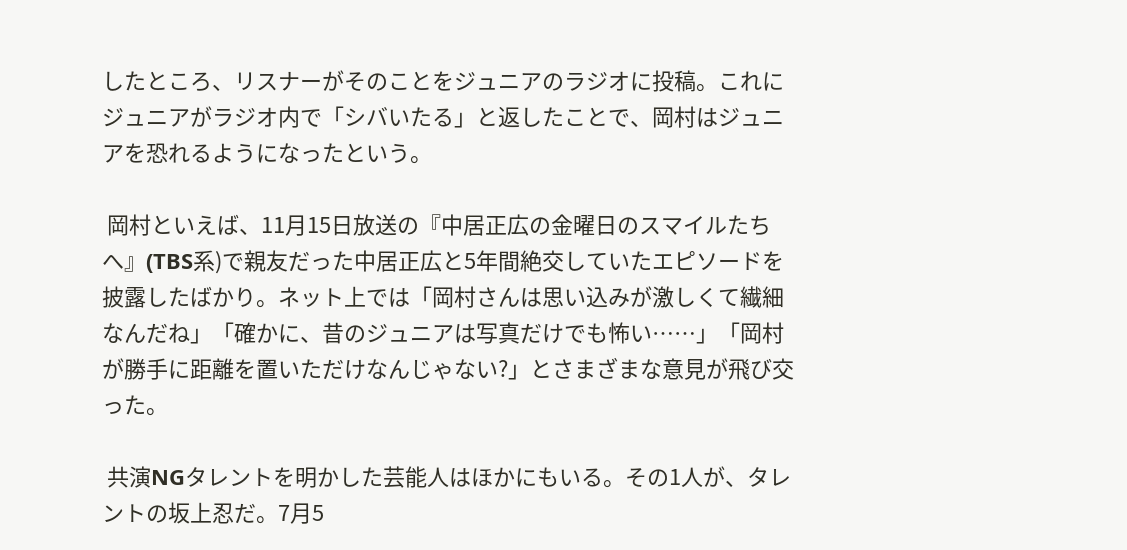したところ、リスナーがそのことをジュニアのラジオに投稿。これにジュニアがラジオ内で「シバいたる」と返したことで、岡村はジュニアを恐れるようになったという。

 岡村といえば、11月15日放送の『中居正広の金曜日のスマイルたちへ』(TBS系)で親友だった中居正広と5年間絶交していたエピソードを披露したばかり。ネット上では「岡村さんは思い込みが激しくて繊細なんだね」「確かに、昔のジュニアは写真だけでも怖い……」「岡村が勝手に距離を置いただけなんじゃない?」とさまざまな意見が飛び交った。

 共演NGタレントを明かした芸能人はほかにもいる。その1人が、タレントの坂上忍だ。7月5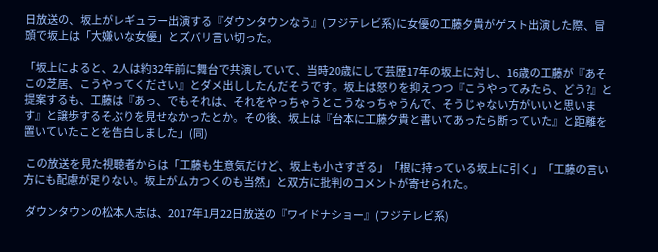日放送の、坂上がレギュラー出演する『ダウンタウンなう』(フジテレビ系)に女優の工藤夕貴がゲスト出演した際、冒頭で坂上は「大嫌いな女優」とズバリ言い切った。

「坂上によると、2人は約32年前に舞台で共演していて、当時20歳にして芸歴17年の坂上に対し、16歳の工藤が『あそこの芝居、こうやってください』とダメ出ししたんだそうです。坂上は怒りを抑えつつ『こうやってみたら、どう?』と提案するも、工藤は『あっ、でもそれは、それをやっちゃうとこうなっちゃうんで、そうじゃない方がいいと思います』と譲歩するそぶりを見せなかったとか。その後、坂上は『台本に工藤夕貴と書いてあったら断っていた』と距離を置いていたことを告白しました」(同)

 この放送を見た視聴者からは「工藤も生意気だけど、坂上も小さすぎる」「根に持っている坂上に引く」「工藤の言い方にも配慮が足りない。坂上がムカつくのも当然」と双方に批判のコメントが寄せられた。

 ダウンタウンの松本人志は、2017年1月22日放送の『ワイドナショー』(フジテレビ系)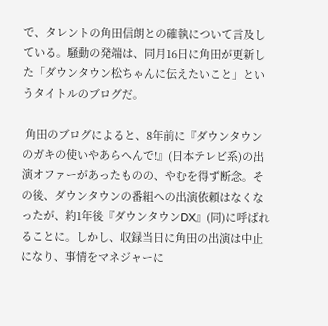で、タレントの角田信朗との確執について言及している。騒動の発端は、同月16日に角田が更新した「ダウンタウン松ちゃんに伝えたいこと」というタイトルのブログだ。

 角田のブログによると、8年前に『ダウンタウンのガキの使いやあらへんで!』(日本テレビ系)の出演オファーがあったものの、やむを得ず断念。その後、ダウンタウンの番組への出演依頼はなくなったが、約1年後『ダウンタウンDX』(同)に呼ばれることに。しかし、収録当日に角田の出演は中止になり、事情をマネジャーに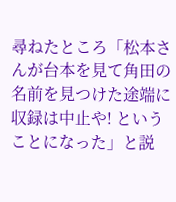尋ねたところ「松本さんが台本を見て角田の名前を見つけた途端に収録は中止や! ということになった」と説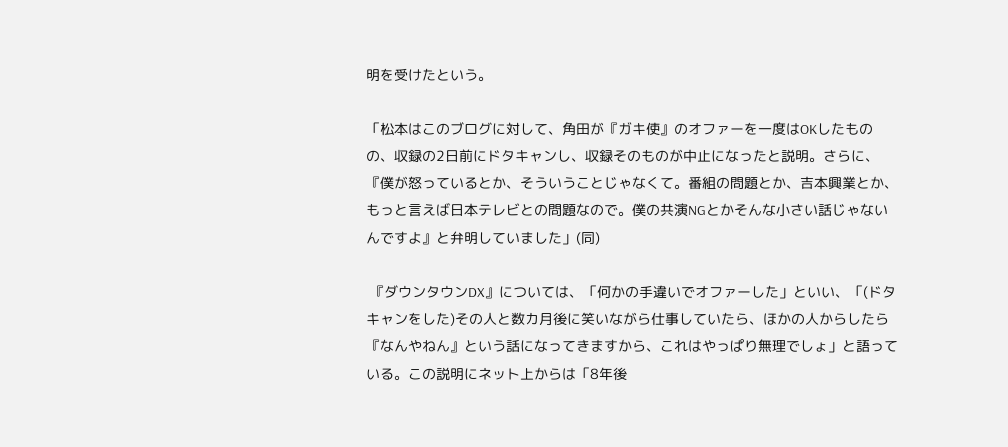明を受けたという。

「松本はこのブログに対して、角田が『ガキ使』のオファーを一度はOKしたものの、収録の2日前にドタキャンし、収録そのものが中止になったと説明。さらに、『僕が怒っているとか、そういうことじゃなくて。番組の問題とか、吉本興業とか、もっと言えば日本テレビとの問題なので。僕の共演NGとかそんな小さい話じゃないんですよ』と弁明していました」(同)

 『ダウンタウンDX』については、「何かの手違いでオファーした」といい、「(ドタキャンをした)その人と数カ月後に笑いながら仕事していたら、ほかの人からしたら『なんやねん』という話になってきますから、これはやっぱり無理でしょ」と語っている。この説明にネット上からは「8年後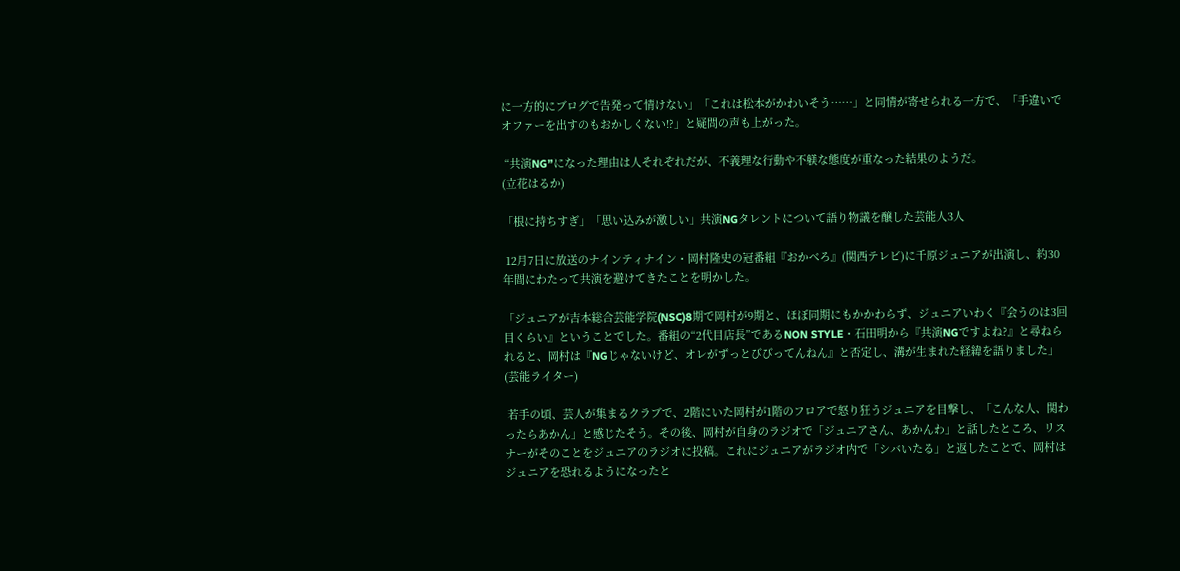に一方的にブログで告発って情けない」「これは松本がかわいそう……」と同情が寄せられる一方で、「手違いでオファーを出すのもおかしくない!?」と疑問の声も上がった。

 “共演NG”になった理由は人それぞれだが、不義理な行動や不躾な態度が重なった結果のようだ。
(立花はるか)

「根に持ちすぎ」「思い込みが激しい」共演NGタレントについて語り物議を醸した芸能人3人

 12月7日に放送のナインティナイン・岡村隆史の冠番組『おかべろ』(関西テレビ)に千原ジュニアが出演し、約30年間にわたって共演を避けてきたことを明かした。

「ジュニアが吉本総合芸能学院(NSC)8期で岡村が9期と、ほぼ同期にもかかわらず、ジュニアいわく『会うのは3回目くらい』ということでした。番組の“2代目店長”であるNON STYLE・石田明から『共演NGですよね?』と尋ねられると、岡村は『NGじゃないけど、オレがずっとびびってんねん』と否定し、溝が生まれた経緯を語りました」(芸能ライター)

 若手の頃、芸人が集まるクラブで、2階にいた岡村が1階のフロアで怒り狂うジュニアを目撃し、「こんな人、関わったらあかん」と感じたそう。その後、岡村が自身のラジオで「ジュニアさん、あかんわ」と話したところ、リスナーがそのことをジュニアのラジオに投稿。これにジュニアがラジオ内で「シバいたる」と返したことで、岡村はジュニアを恐れるようになったと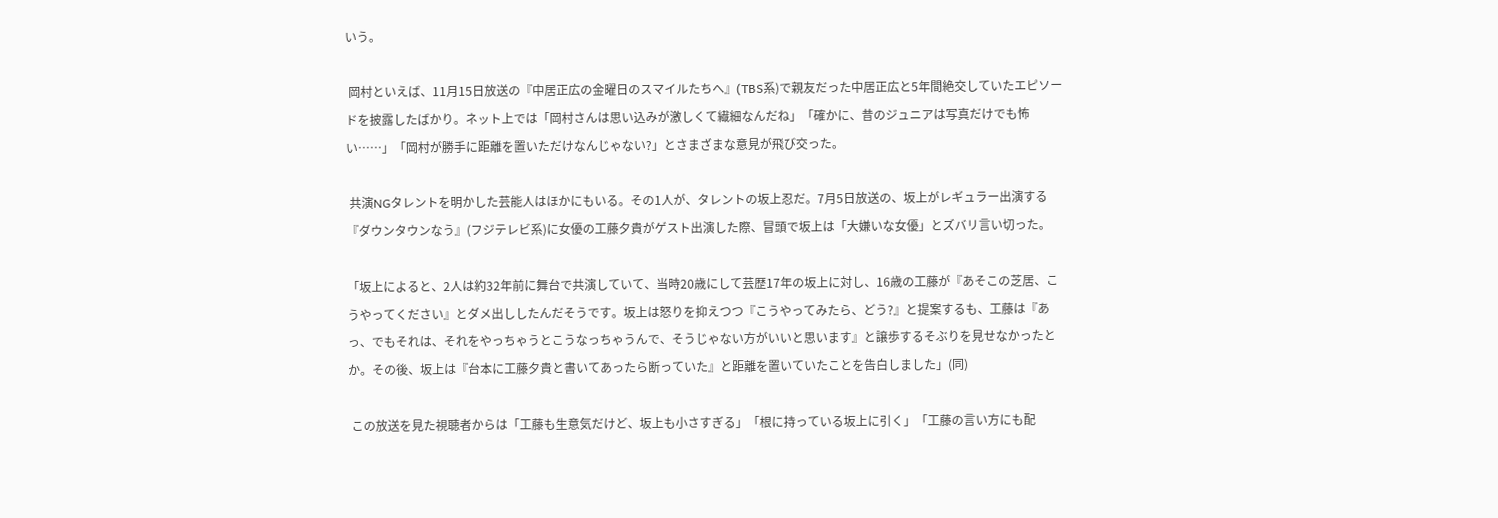いう。

 岡村といえば、11月15日放送の『中居正広の金曜日のスマイルたちへ』(TBS系)で親友だった中居正広と5年間絶交していたエピソードを披露したばかり。ネット上では「岡村さんは思い込みが激しくて繊細なんだね」「確かに、昔のジュニアは写真だけでも怖い……」「岡村が勝手に距離を置いただけなんじゃない?」とさまざまな意見が飛び交った。

 共演NGタレントを明かした芸能人はほかにもいる。その1人が、タレントの坂上忍だ。7月5日放送の、坂上がレギュラー出演する『ダウンタウンなう』(フジテレビ系)に女優の工藤夕貴がゲスト出演した際、冒頭で坂上は「大嫌いな女優」とズバリ言い切った。

「坂上によると、2人は約32年前に舞台で共演していて、当時20歳にして芸歴17年の坂上に対し、16歳の工藤が『あそこの芝居、こうやってください』とダメ出ししたんだそうです。坂上は怒りを抑えつつ『こうやってみたら、どう?』と提案するも、工藤は『あっ、でもそれは、それをやっちゃうとこうなっちゃうんで、そうじゃない方がいいと思います』と譲歩するそぶりを見せなかったとか。その後、坂上は『台本に工藤夕貴と書いてあったら断っていた』と距離を置いていたことを告白しました」(同)

 この放送を見た視聴者からは「工藤も生意気だけど、坂上も小さすぎる」「根に持っている坂上に引く」「工藤の言い方にも配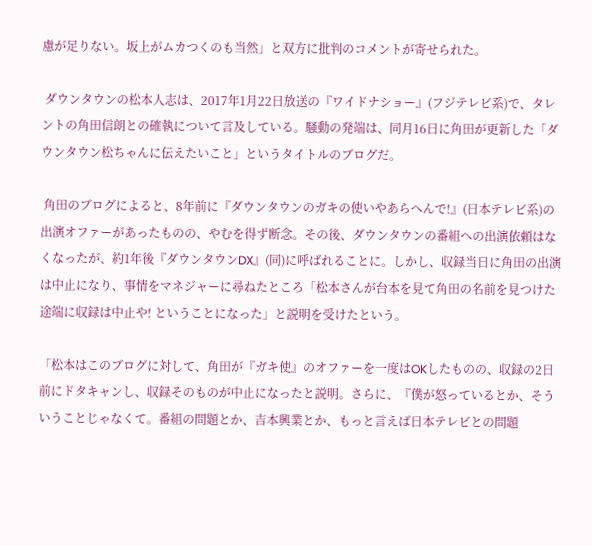慮が足りない。坂上がムカつくのも当然」と双方に批判のコメントが寄せられた。

 ダウンタウンの松本人志は、2017年1月22日放送の『ワイドナショー』(フジテレビ系)で、タレントの角田信朗との確執について言及している。騒動の発端は、同月16日に角田が更新した「ダウンタウン松ちゃんに伝えたいこと」というタイトルのブログだ。

 角田のブログによると、8年前に『ダウンタウンのガキの使いやあらへんで!』(日本テレビ系)の出演オファーがあったものの、やむを得ず断念。その後、ダウンタウンの番組への出演依頼はなくなったが、約1年後『ダウンタウンDX』(同)に呼ばれることに。しかし、収録当日に角田の出演は中止になり、事情をマネジャーに尋ねたところ「松本さんが台本を見て角田の名前を見つけた途端に収録は中止や! ということになった」と説明を受けたという。

「松本はこのブログに対して、角田が『ガキ使』のオファーを一度はOKしたものの、収録の2日前にドタキャンし、収録そのものが中止になったと説明。さらに、『僕が怒っているとか、そういうことじゃなくて。番組の問題とか、吉本興業とか、もっと言えば日本テレビとの問題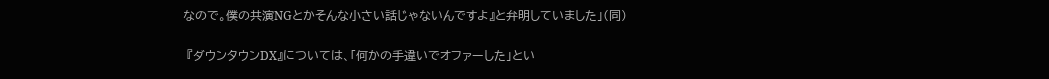なので。僕の共演NGとかそんな小さい話じゃないんですよ』と弁明していました」(同)

 『ダウンタウンDX』については、「何かの手違いでオファーした」とい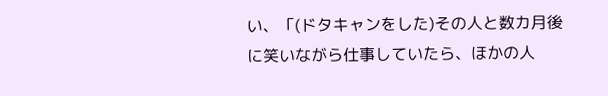い、「(ドタキャンをした)その人と数カ月後に笑いながら仕事していたら、ほかの人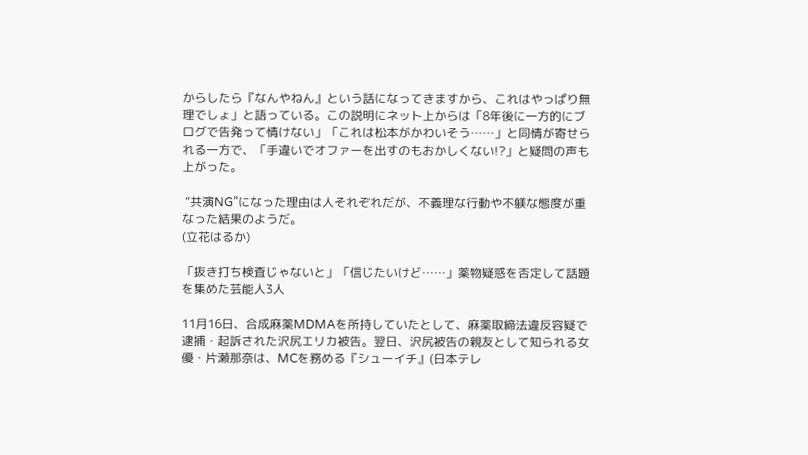からしたら『なんやねん』という話になってきますから、これはやっぱり無理でしょ」と語っている。この説明にネット上からは「8年後に一方的にブログで告発って情けない」「これは松本がかわいそう……」と同情が寄せられる一方で、「手違いでオファーを出すのもおかしくない!?」と疑問の声も上がった。

 “共演NG”になった理由は人それぞれだが、不義理な行動や不躾な態度が重なった結果のようだ。
(立花はるか)

「抜き打ち検査じゃないと」「信じたいけど……」薬物疑惑を否定して話題を集めた芸能人3人

11月16日、合成麻薬MDMAを所持していたとして、麻薬取締法違反容疑で逮捕・起訴された沢尻エリカ被告。翌日、沢尻被告の親友として知られる女優・片瀬那奈は、MCを務める『シューイチ』(日本テレ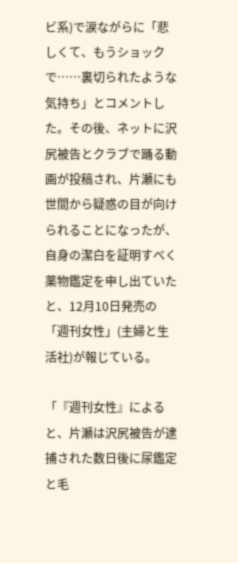ビ系)で涙ながらに「悲しくて、もうショックで……裏切られたような気持ち」とコメントした。その後、ネットに沢尻被告とクラブで踊る動画が投稿され、片瀬にも世間から疑惑の目が向けられることになったが、自身の潔白を証明すべく薬物鑑定を申し出ていたと、12月10日発売の「週刊女性」(主婦と生活社)が報じている。

「『週刊女性』によると、片瀬は沢尻被告が逮捕された数日後に尿鑑定と毛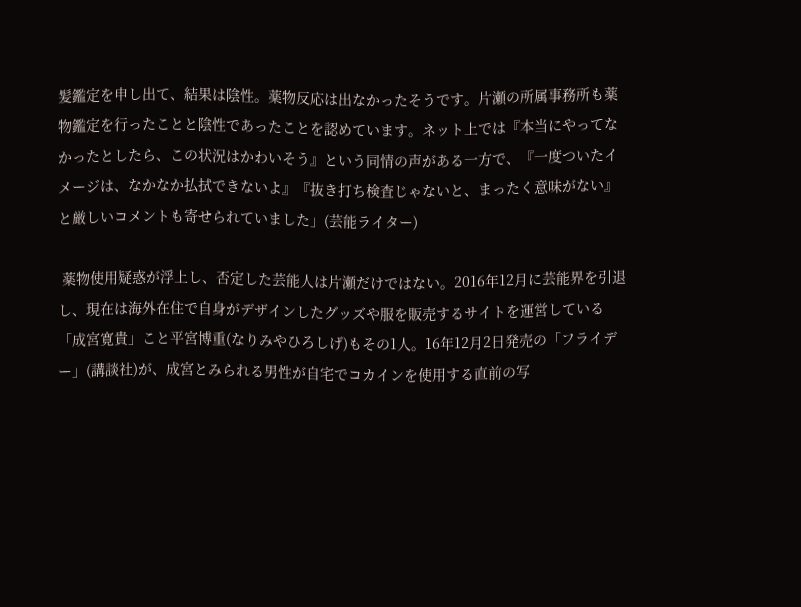髪鑑定を申し出て、結果は陰性。薬物反応は出なかったそうです。片瀬の所属事務所も薬物鑑定を行ったことと陰性であったことを認めています。ネット上では『本当にやってなかったとしたら、この状況はかわいそう』という同情の声がある一方で、『一度ついたイメージは、なかなか払拭できないよ』『抜き打ち検査じゃないと、まったく意味がない』と厳しいコメントも寄せられていました」(芸能ライター)

 薬物使用疑惑が浮上し、否定した芸能人は片瀬だけではない。2016年12月に芸能界を引退し、現在は海外在住で自身がデザインしたグッズや服を販売するサイトを運営している「成宮寛貴」こと平宮博重(なりみやひろしげ)もその1人。16年12月2日発売の「フライデー」(講談社)が、成宮とみられる男性が自宅でコカインを使用する直前の写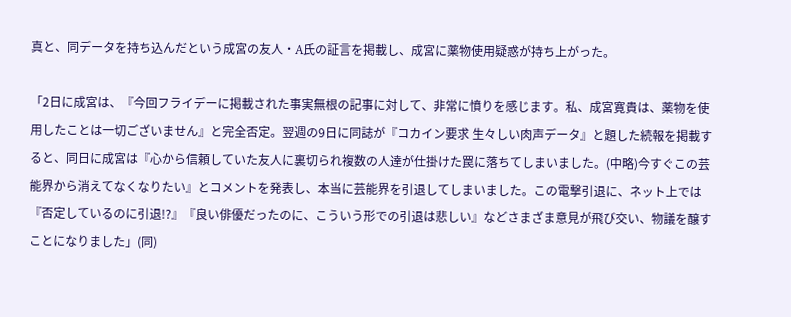真と、同データを持ち込んだという成宮の友人・A氏の証言を掲載し、成宮に薬物使用疑惑が持ち上がった。

「2日に成宮は、『今回フライデーに掲載された事実無根の記事に対して、非常に憤りを感じます。私、成宮寛貴は、薬物を使用したことは一切ございません』と完全否定。翌週の9日に同誌が『コカイン要求 生々しい肉声データ』と題した続報を掲載すると、同日に成宮は『心から信頼していた友人に裏切られ複数の人達が仕掛けた罠に落ちてしまいました。(中略)今すぐこの芸能界から消えてなくなりたい』とコメントを発表し、本当に芸能界を引退してしまいました。この電撃引退に、ネット上では『否定しているのに引退!?』『良い俳優だったのに、こういう形での引退は悲しい』などさまざま意見が飛び交い、物議を醸すことになりました」(同)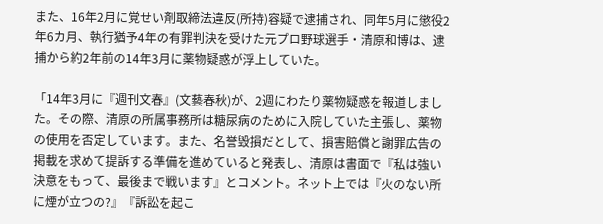また、16年2月に覚せい剤取締法違反(所持)容疑で逮捕され、同年5月に懲役2年6カ月、執行猶予4年の有罪判決を受けた元プロ野球選手・清原和博は、逮捕から約2年前の14年3月に薬物疑惑が浮上していた。

「14年3月に『週刊文春』(文藝春秋)が、2週にわたり薬物疑惑を報道しました。その際、清原の所属事務所は糖尿病のために入院していた主張し、薬物の使用を否定しています。また、名誉毀損だとして、損害賠償と謝罪広告の掲載を求めて提訴する準備を進めていると発表し、清原は書面で『私は強い決意をもって、最後まで戦います』とコメント。ネット上では『火のない所に煙が立つの?』『訴訟を起こ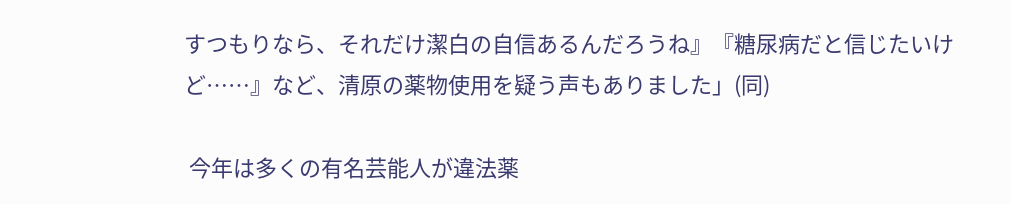すつもりなら、それだけ潔白の自信あるんだろうね』『糖尿病だと信じたいけど……』など、清原の薬物使用を疑う声もありました」(同)

 今年は多くの有名芸能人が違法薬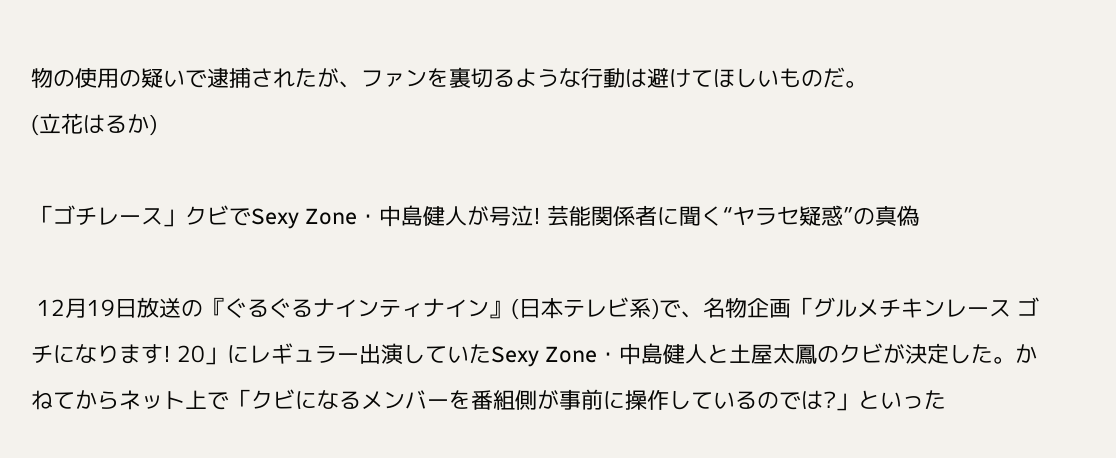物の使用の疑いで逮捕されたが、ファンを裏切るような行動は避けてほしいものだ。
(立花はるか)

「ゴチレース」クビでSexy Zone・中島健人が号泣! 芸能関係者に聞く“ヤラセ疑惑”の真偽

 12月19日放送の『ぐるぐるナインティナイン』(日本テレビ系)で、名物企画「グルメチキンレース ゴチになります! 20」にレギュラー出演していたSexy Zone・中島健人と土屋太鳳のクビが決定した。かねてからネット上で「クビになるメンバーを番組側が事前に操作しているのでは?」といった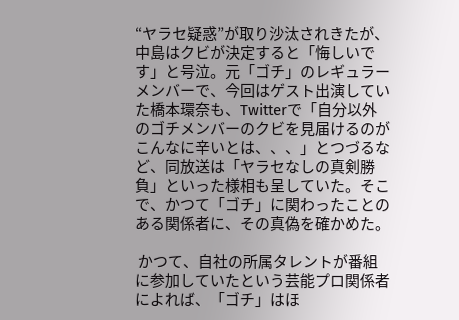“ヤラセ疑惑”が取り沙汰されきたが、中島はクビが決定すると「悔しいです」と号泣。元「ゴチ」のレギュラーメンバーで、今回はゲスト出演していた橋本環奈も、Twitterで「自分以外のゴチメンバーのクビを見届けるのがこんなに辛いとは、、、」とつづるなど、同放送は「ヤラセなしの真剣勝負」といった様相も呈していた。そこで、かつて「ゴチ」に関わったことのある関係者に、その真偽を確かめた。

 かつて、自社の所属タレントが番組に参加していたという芸能プロ関係者によれば、「ゴチ」はほ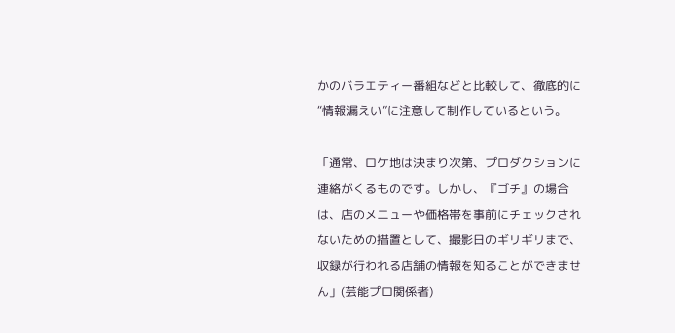かのバラエティー番組などと比較して、徹底的に“情報漏えい”に注意して制作しているという。

「通常、ロケ地は決まり次第、プロダクションに連絡がくるものです。しかし、『ゴチ』の場合は、店のメニューや価格帯を事前にチェックされないための措置として、撮影日のギリギリまで、収録が行われる店舗の情報を知ることができません」(芸能プロ関係者)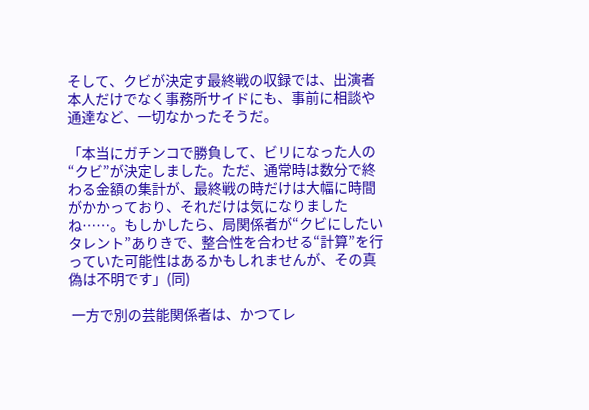そして、クビが決定す最終戦の収録では、出演者本人だけでなく事務所サイドにも、事前に相談や通達など、一切なかったそうだ。

「本当にガチンコで勝負して、ビリになった人の“クビ”が決定しました。ただ、通常時は数分で終わる金額の集計が、最終戦の時だけは大幅に時間がかかっており、それだけは気になりましたね……。もしかしたら、局関係者が“クビにしたいタレント”ありきで、整合性を合わせる“計算”を行っていた可能性はあるかもしれませんが、その真偽は不明です」(同)

 一方で別の芸能関係者は、かつてレ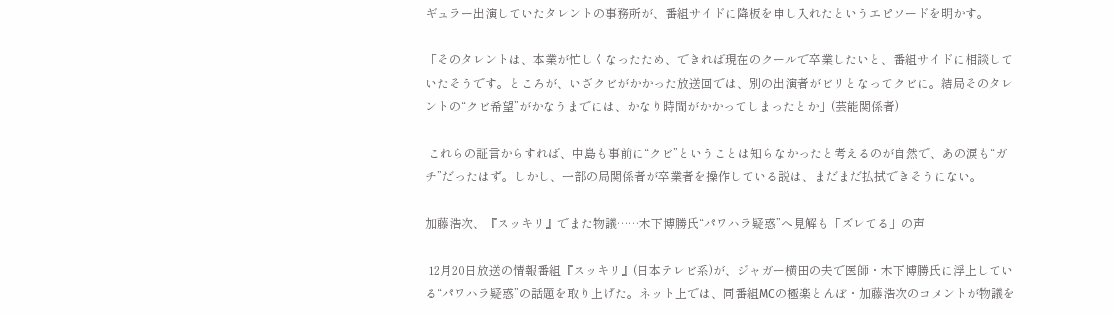ギュラー出演していたタレントの事務所が、番組サイドに降板を申し入れたというエピソードを明かす。

「そのタレントは、本業が忙しくなったため、できれば現在のクールで卒業したいと、番組サイドに相談していたそうです。ところが、いざクビがかかった放送回では、別の出演者がビリとなってクビに。結局そのタレントの“クビ希望”がかなうまでには、かなり時間がかかってしまったとか」(芸能関係者)

 これらの証言からすれば、中島も事前に“クビ”ということは知らなかったと考えるのが自然で、あの涙も“ガチ”だったはず。しかし、一部の局関係者が卒業者を操作している説は、まだまだ払拭できそうにない。

加藤浩次、『スッキリ』でまた物議……木下博勝氏“パワハラ疑惑”へ見解も「ズレてる」の声

 12月20日放送の情報番組『スッキリ』(日本テレビ系)が、ジャガー横田の夫で医師・木下博勝氏に浮上している“パワハラ疑惑”の話題を取り上げた。ネット上では、同番組MCの極楽とんぼ・加藤浩次のコメントが物議を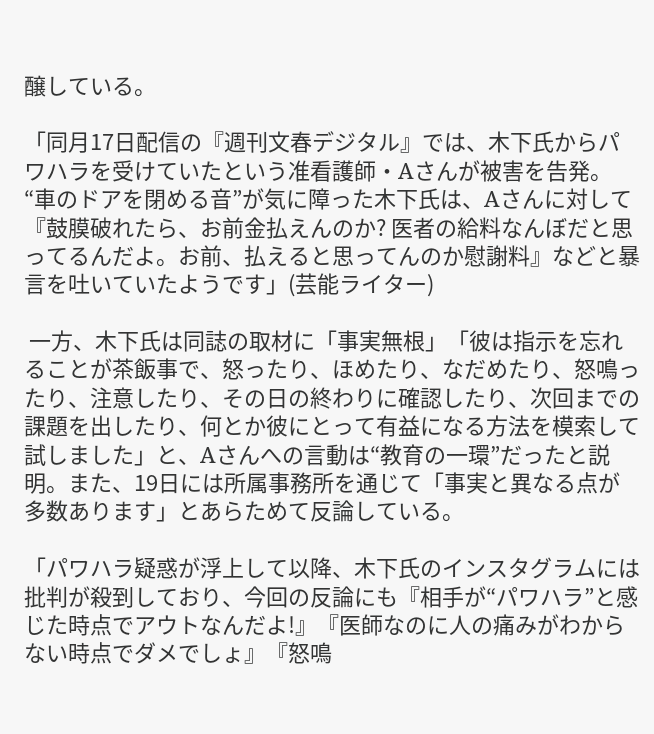醸している。

「同月17日配信の『週刊文春デジタル』では、木下氏からパワハラを受けていたという准看護師・Aさんが被害を告発。“車のドアを閉める音”が気に障った木下氏は、Aさんに対して『鼓膜破れたら、お前金払えんのか? 医者の給料なんぼだと思ってるんだよ。お前、払えると思ってんのか慰謝料』などと暴言を吐いていたようです」(芸能ライター)

 一方、木下氏は同誌の取材に「事実無根」「彼は指示を忘れることが茶飯事で、怒ったり、ほめたり、なだめたり、怒鳴ったり、注意したり、その日の終わりに確認したり、次回までの課題を出したり、何とか彼にとって有益になる方法を模索して試しました」と、Aさんへの言動は“教育の一環”だったと説明。また、19日には所属事務所を通じて「事実と異なる点が多数あります」とあらためて反論している。

「パワハラ疑惑が浮上して以降、木下氏のインスタグラムには批判が殺到しており、今回の反論にも『相手が“パワハラ”と感じた時点でアウトなんだよ!』『医師なのに人の痛みがわからない時点でダメでしょ』『怒鳴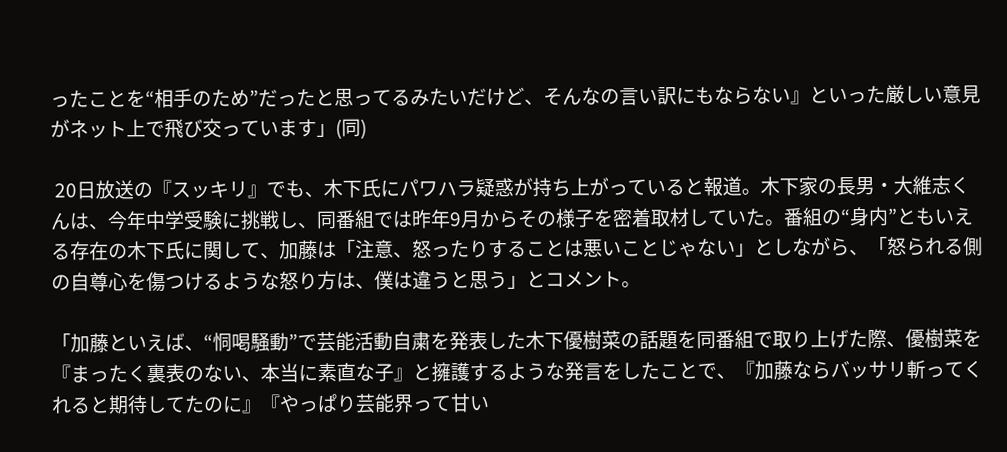ったことを“相手のため”だったと思ってるみたいだけど、そんなの言い訳にもならない』といった厳しい意見がネット上で飛び交っています」(同)

 20日放送の『スッキリ』でも、木下氏にパワハラ疑惑が持ち上がっていると報道。木下家の長男・大維志くんは、今年中学受験に挑戦し、同番組では昨年9月からその様子を密着取材していた。番組の“身内”ともいえる存在の木下氏に関して、加藤は「注意、怒ったりすることは悪いことじゃない」としながら、「怒られる側の自尊心を傷つけるような怒り方は、僕は違うと思う」とコメント。

「加藤といえば、“恫喝騒動”で芸能活動自粛を発表した木下優樹菜の話題を同番組で取り上げた際、優樹菜を『まったく裏表のない、本当に素直な子』と擁護するような発言をしたことで、『加藤ならバッサリ斬ってくれると期待してたのに』『やっぱり芸能界って甘い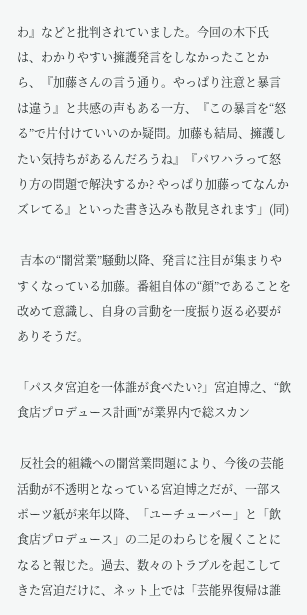わ』などと批判されていました。今回の木下氏は、わかりやすい擁護発言をしなかったことから、『加藤さんの言う通り。やっぱり注意と暴言は違う』と共感の声もある一方、『この暴言を“怒る”で片付けていいのか疑問。加藤も結局、擁護したい気持ちがあるんだろうね』『パワハラって怒り方の問題で解決するか? やっぱり加藤ってなんかズレてる』といった書き込みも散見されます」(同)

 吉本の“闇営業”騒動以降、発言に注目が集まりやすくなっている加藤。番組自体の“顔”であることを改めて意識し、自身の言動を一度振り返る必要がありそうだ。

「パスタ宮迫を一体誰が食べたい?」宮迫博之、“飲食店プロデュース計画”が業界内で総スカン

 反社会的組織への闇営業問題により、今後の芸能活動が不透明となっている宮迫博之だが、一部スポーツ紙が来年以降、「ユーチューバー」と「飲食店プロデュース」の二足のわらじを履くことになると報じた。過去、数々のトラブルを起こしてきた宮迫だけに、ネット上では「芸能界復帰は誰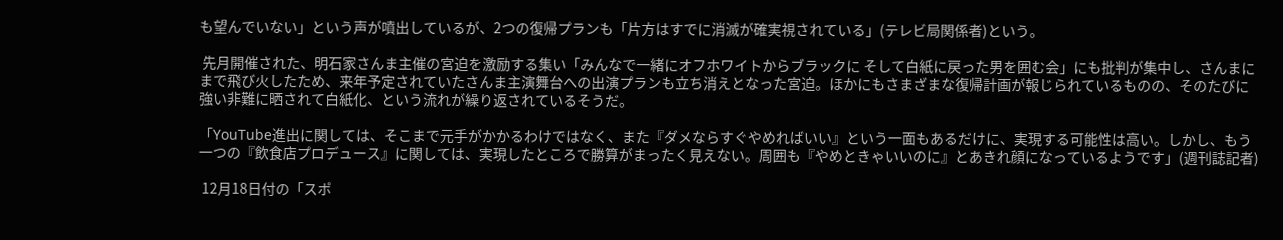も望んでいない」という声が噴出しているが、2つの復帰プランも「片方はすでに消滅が確実視されている」(テレビ局関係者)という。

 先月開催された、明石家さんま主催の宮迫を激励する集い「みんなで一緒にオフホワイトからブラックに そして白紙に戻った男を囲む会」にも批判が集中し、さんまにまで飛び火したため、来年予定されていたさんま主演舞台への出演プランも立ち消えとなった宮迫。ほかにもさまざまな復帰計画が報じられているものの、そのたびに強い非難に晒されて白紙化、という流れが繰り返されているそうだ。

「YouTube進出に関しては、そこまで元手がかかるわけではなく、また『ダメならすぐやめればいい』という一面もあるだけに、実現する可能性は高い。しかし、もう一つの『飲食店プロデュース』に関しては、実現したところで勝算がまったく見えない。周囲も『やめときゃいいのに』とあきれ顔になっているようです」(週刊誌記者)

 12月18日付の「スポ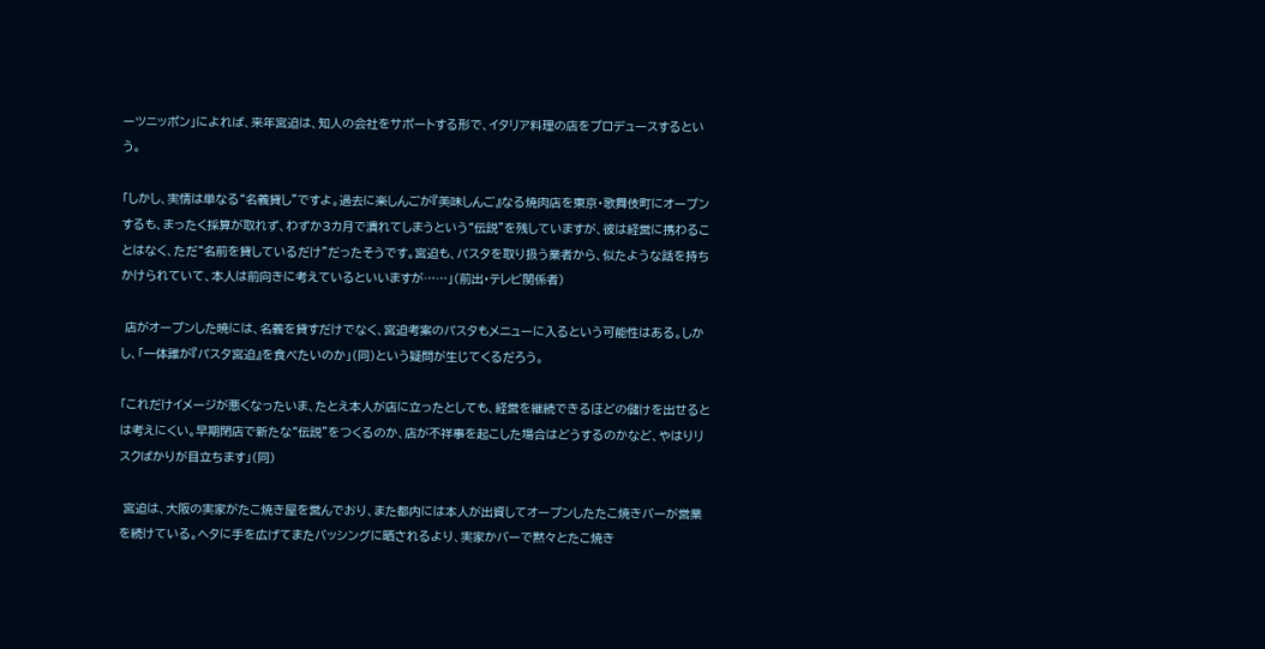ーツニッポン」によれば、来年宮迫は、知人の会社をサポートする形で、イタリア料理の店をプロデュースするという。

「しかし、実情は単なる“名義貸し”ですよ。過去に楽しんごが『美味しんご』なる焼肉店を東京・歌舞伎町にオープンするも、まったく採算が取れず、わずか3カ月で潰れてしまうという“伝説”を残していますが、彼は経営に携わることはなく、ただ“名前を貸しているだけ”だったそうです。宮迫も、パスタを取り扱う業者から、似たような話を持ちかけられていて、本人は前向きに考えているといいますが……」(前出・テレビ関係者)

 店がオープンした暁には、名義を貸すだけでなく、宮迫考案のパスタもメニューに入るという可能性はある。しかし、「一体誰が『パスタ宮迫』を食べたいのか」(同)という疑問が生じてくるだろう。

「これだけイメージが悪くなったいま、たとえ本人が店に立ったとしても、経営を継続できるほどの儲けを出せるとは考えにくい。早期閉店で新たな“伝説”をつくるのか、店が不祥事を起こした場合はどうするのかなど、やはりリスクばかりが目立ちます」(同)

 宮迫は、大阪の実家がたこ焼き屋を営んでおり、また都内には本人が出資してオープンしたたこ焼きバーが営業を続けている。ヘタに手を広げてまたバッシングに晒されるより、実家かバーで黙々とたこ焼き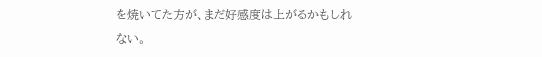を焼いてた方が、まだ好感度は上がるかもしれない。